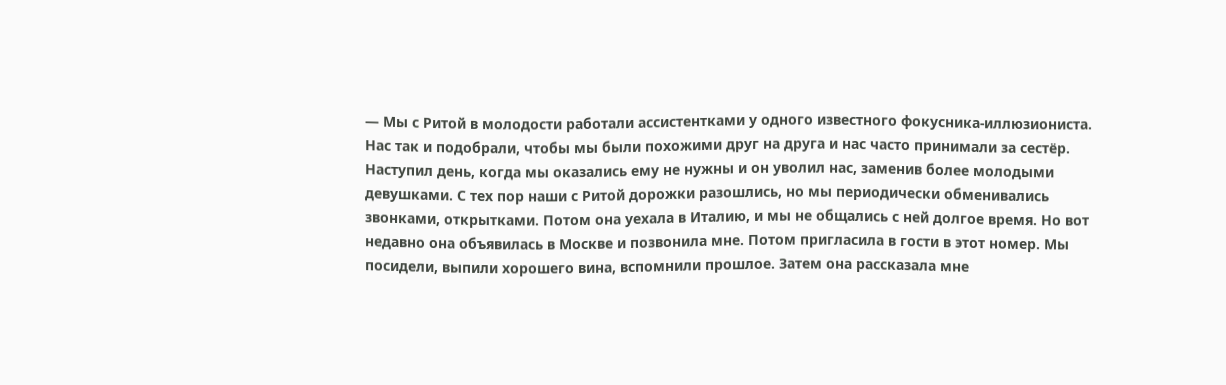— Мы с Ритой в молодости работали ассистентками у одного известного фокусника-иллюзиониста. Нас так и подобрали, чтобы мы были похожими друг на друга и нас часто принимали за сестёр. Наступил день, когда мы оказались ему не нужны и он уволил нас, заменив более молодыми девушками. С тех пор наши с Ритой дорожки разошлись, но мы периодически обменивались звонками, открытками. Потом она уехала в Италию, и мы не общались с ней долгое время. Но вот недавно она объявилась в Москве и позвонила мне. Потом пригласила в гости в этот номер. Мы посидели, выпили хорошего вина, вспомнили прошлое. Затем она рассказала мне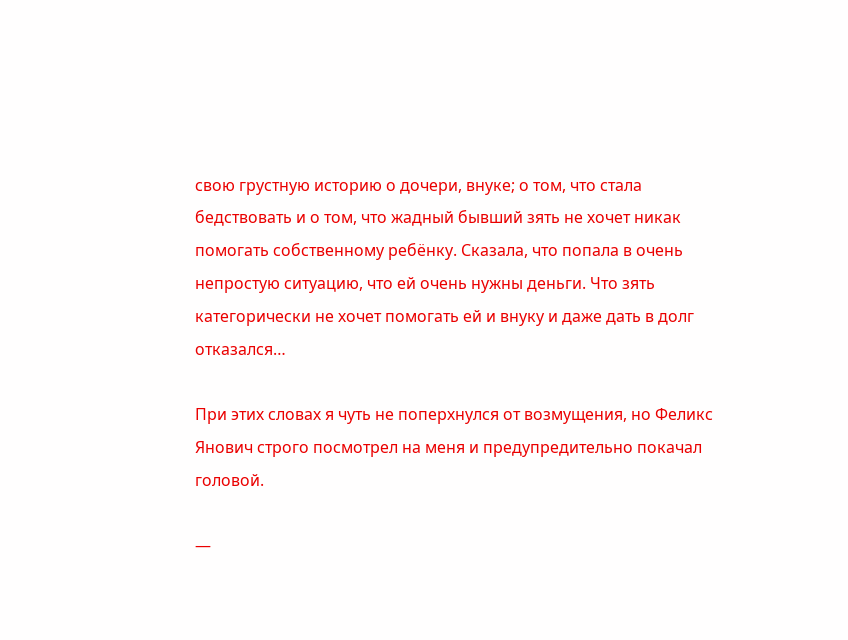свою грустную историю о дочери, внуке; о том, что стала бедствовать и о том, что жадный бывший зять не хочет никак помогать собственному ребёнку. Сказала, что попала в очень непростую ситуацию, что ей очень нужны деньги. Что зять категорически не хочет помогать ей и внуку и даже дать в долг отказался…

При этих словах я чуть не поперхнулся от возмущения, но Феликс Янович строго посмотрел на меня и предупредительно покачал головой.

—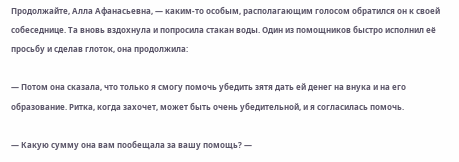Продолжайте, Алла Афанасьевна, — каким-то особым, располагающим голосом обратился он к своей собеседнице. Та вновь вздохнула и попросила стакан воды. Один из помощников быстро исполнил её просьбу и сделав глоток, она продолжила:

— Потом она сказала, что только я смогу помочь убедить зятя дать ей денег на внука и на его образование. Ритка, когда захочет, может быть очень убедительной, и я согласилась помочь.

— Какую сумму она вам пообещала за вашу помощь? —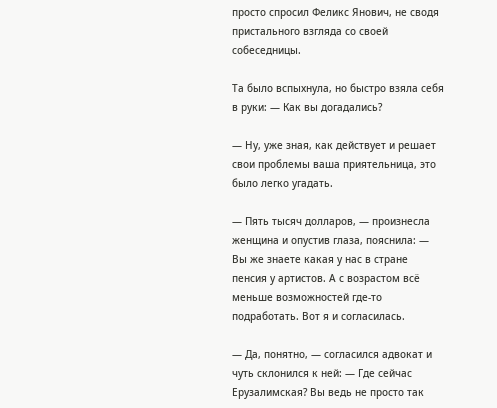просто спросил Феликс Янович, не сводя пристального взгляда со своей собеседницы.

Та было вспыхнула, но быстро взяла себя в руки: — Как вы догадались?

— Ну, уже зная, как действует и решает свои проблемы ваша приятельница, это было легко угадать.

— Пять тысяч долларов, — произнесла женщина и опустив глаза, пояснила: — Вы же знаете какая у нас в стране пенсия у артистов. А с возрастом всё меньше возможностей где-то подработать. Вот я и согласилась.

— Да, понятно, — согласился адвокат и чуть склонился к ней: — Где сейчас Ерузалимская? Вы ведь не просто так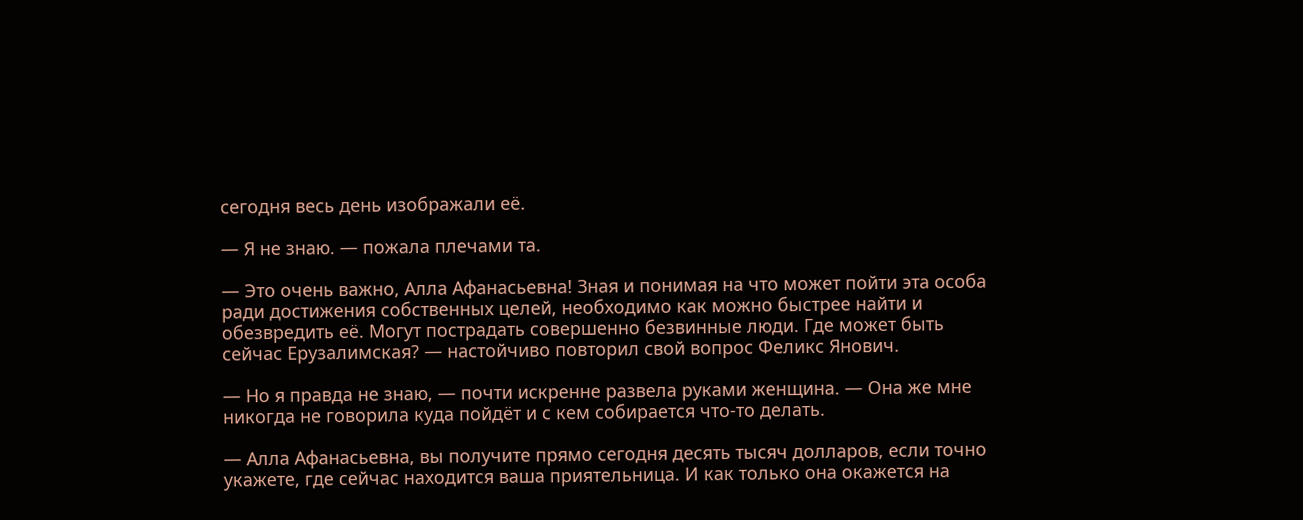сегодня весь день изображали её.

— Я не знаю. — пожала плечами та.

— Это очень важно, Алла Афанасьевна! Зная и понимая на что может пойти эта особа ради достижения собственных целей, необходимо как можно быстрее найти и обезвредить её. Могут пострадать совершенно безвинные люди. Где может быть сейчас Ерузалимская? — настойчиво повторил свой вопрос Феликс Янович.

— Но я правда не знаю, — почти искренне развела руками женщина. — Она же мне никогда не говорила куда пойдёт и с кем собирается что-то делать.

— Алла Афанасьевна, вы получите прямо сегодня десять тысяч долларов, если точно укажете, где сейчас находится ваша приятельница. И как только она окажется на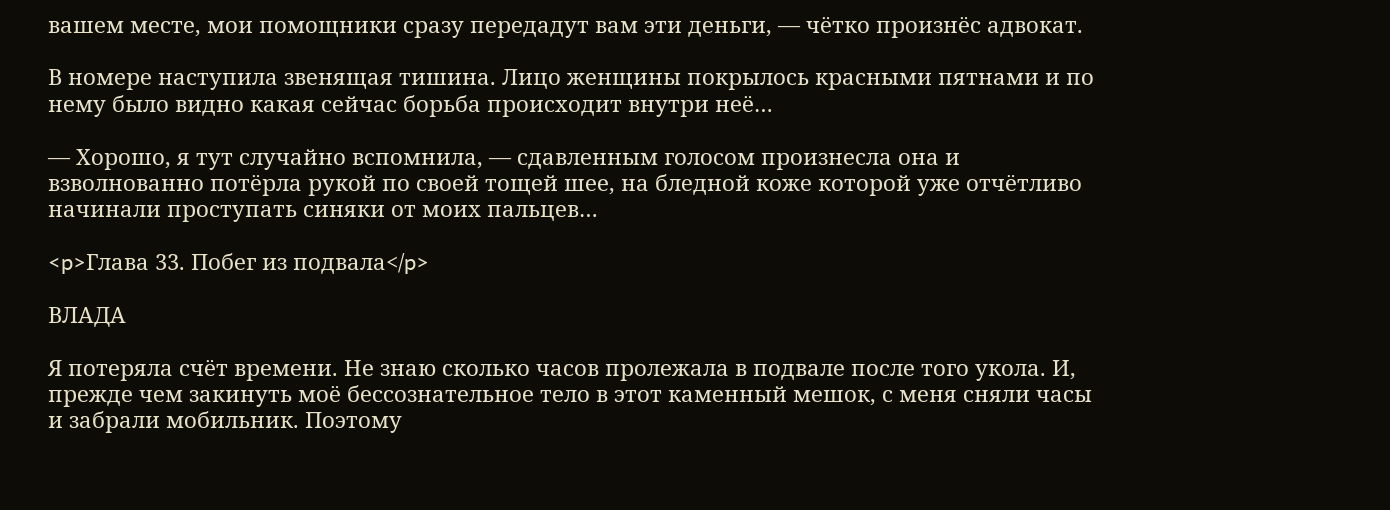вашем месте, мои помощники сразу передадут вам эти деньги, — чётко произнёс адвокат.

В номере наступила звенящая тишина. Лицо женщины покрылось красными пятнами и по нему было видно какая сейчас борьба происходит внутри неё…

— Хорошо, я тут случайно вспомнила, — сдавленным голосом произнесла она и взволнованно потёрла рукой по своей тощей шее, на бледной коже которой уже отчётливо начинали проступать синяки от моих пальцев…

<p>Глава 33. Побег из подвала</p>

ВЛАДА

Я потеряла счёт времени. Не знаю сколько часов пролежала в подвале после того укола. И, прежде чем закинуть моё бессознательное тело в этот каменный мешок, с меня сняли часы и забрали мобильник. Поэтому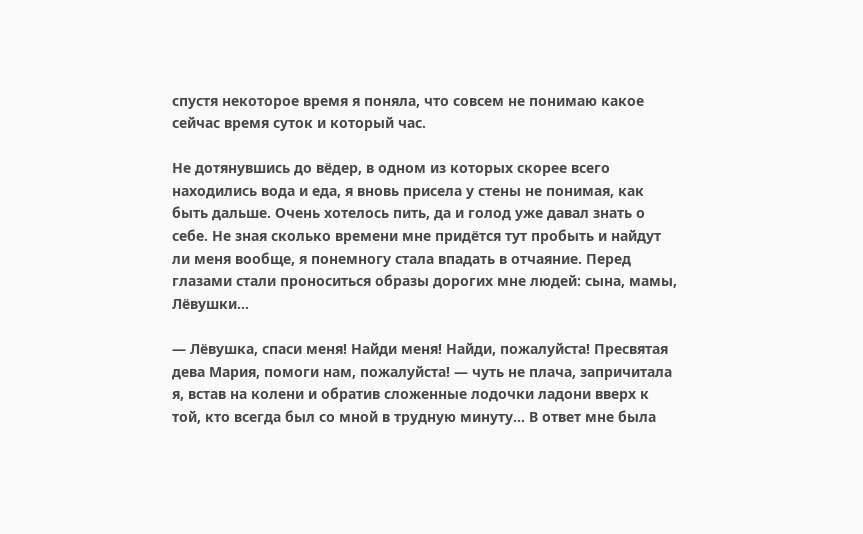спустя некоторое время я поняла, что совсем не понимаю какое сейчас время суток и который час.

Не дотянувшись до вёдер, в одном из которых скорее всего находились вода и еда, я вновь присела у стены не понимая, как быть дальше. Очень хотелось пить, да и голод уже давал знать о себе. Не зная сколько времени мне придётся тут пробыть и найдут ли меня вообще, я понемногу стала впадать в отчаяние. Перед глазами стали проноситься образы дорогих мне людей: сына, мамы, Лёвушки…

— Лёвушка, спаси меня! Найди меня! Найди, пожалуйста! Пресвятая дева Мария, помоги нам, пожалуйста! — чуть не плача, запричитала я, встав на колени и обратив сложенные лодочки ладони вверх к той, кто всегда был со мной в трудную минуту… В ответ мне была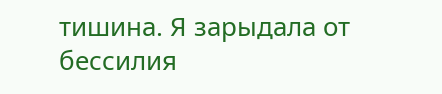тишина. Я зарыдала от бессилия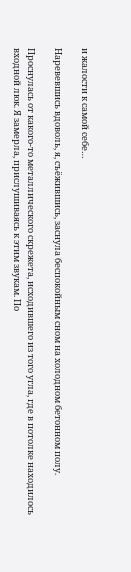и жалости к самой себе…

Наревевшись вдоволь, я, съёжившись, заснула беспокойным сном на холодном бетонном полу.

Проснулась от какого-то металлического скрежета, исходившего из того угла, где в потолке находилось входной люк. Я замерла, прислушиваясь к этим звукам. По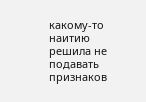какому-то наитию решила не подавать признаков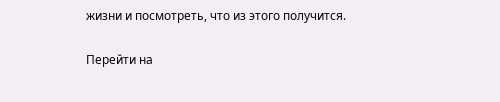жизни и посмотреть, что из этого получится.

Перейти на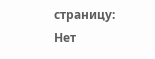страницу:
Нет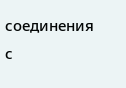соединения с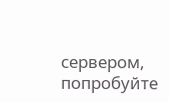сервером, попробуйте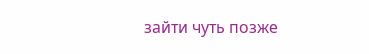зайти чуть позже